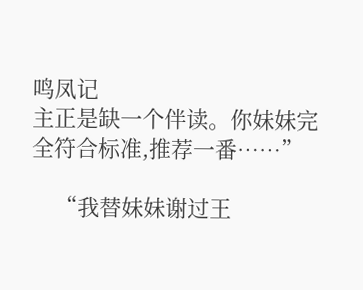鸣凤记
主正是缺一个伴读。你妹妹完全符合标准,推荐一番……”

    “我替妹妹谢过王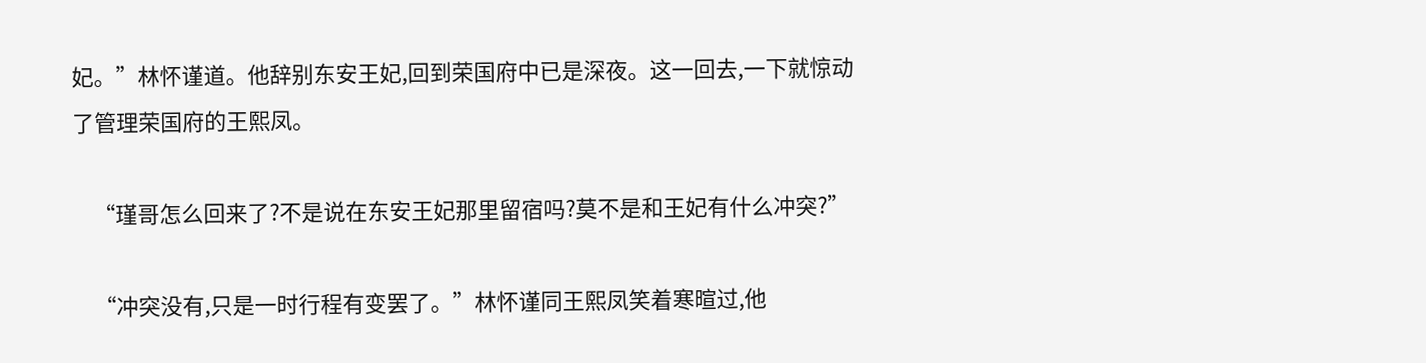妃。”林怀谨道。他辞别东安王妃,回到荣国府中已是深夜。这一回去,一下就惊动了管理荣国府的王熙凤。

    “瑾哥怎么回来了?不是说在东安王妃那里留宿吗?莫不是和王妃有什么冲突?”

    “冲突没有,只是一时行程有变罢了。”林怀谨同王熙凤笑着寒暄过,他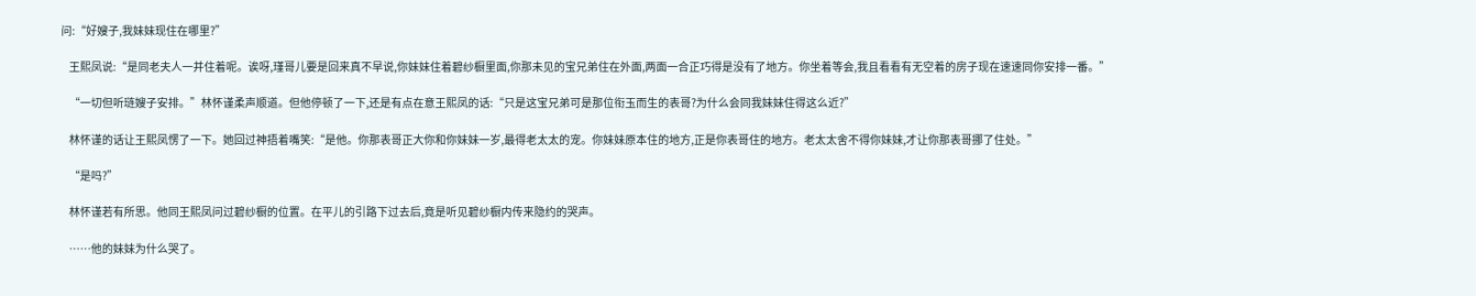问:“好嫂子,我妹妹现住在哪里?”

    王熙凤说:“是同老夫人一并住着呢。诶呀,瑾哥儿要是回来真不早说,你妹妹住着碧纱橱里面,你那未见的宝兄弟住在外面,两面一合正巧得是没有了地方。你坐着等会,我且看看有无空着的房子现在速速同你安排一番。”

    “一切但听琏嫂子安排。”林怀谨柔声顺道。但他停顿了一下,还是有点在意王熙凤的话:“只是这宝兄弟可是那位衔玉而生的表哥?为什么会同我妹妹住得这么近?”

    林怀谨的话让王熙凤愣了一下。她回过神捂着嘴笑:“是他。你那表哥正大你和你妹妹一岁,最得老太太的宠。你妹妹原本住的地方,正是你表哥住的地方。老太太舍不得你妹妹,才让你那表哥挪了住处。”

    “是吗?”

    林怀谨若有所思。他同王熙凤问过碧纱橱的位置。在平儿的引路下过去后,竟是听见碧纱橱内传来隐约的哭声。

    ……他的妹妹为什么哭了。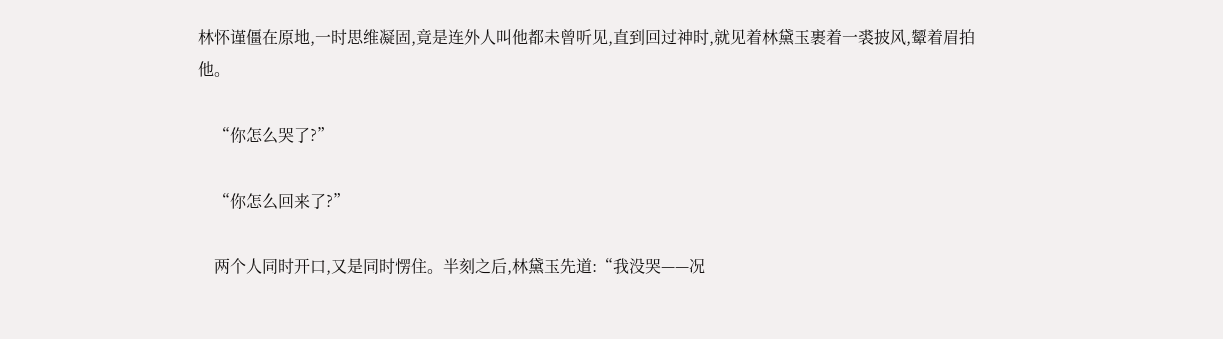林怀谨僵在原地,一时思维凝固,竟是连外人叫他都未曾听见,直到回过神时,就见着林黛玉裹着一裘披风,颦着眉拍他。

    “你怎么哭了?”

    “你怎么回来了?”

    两个人同时开口,又是同时愣住。半刻之后,林黛玉先道:“我没哭——况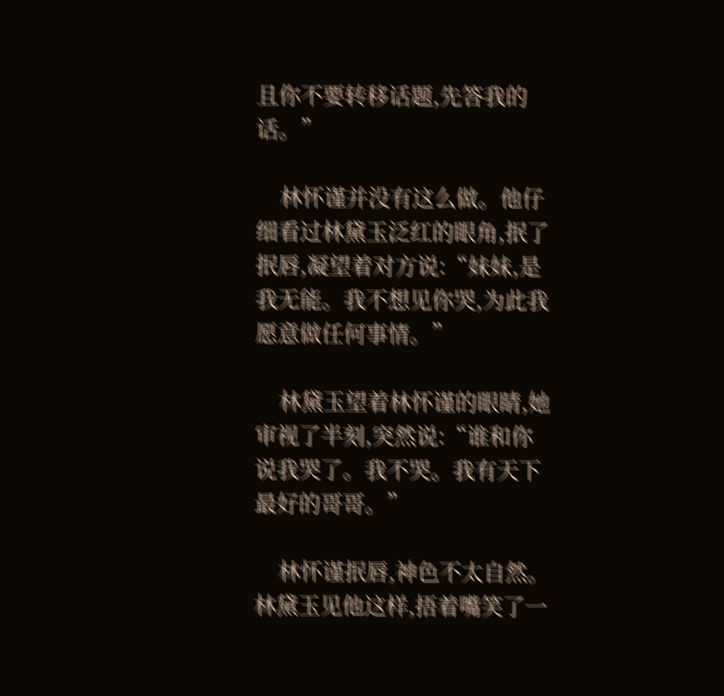且你不要转移话题,先答我的话。”

    林怀谨并没有这么做。他仔细看过林黛玉泛红的眼角,抿了抿唇,凝望着对方说:“妹妹,是我无能。我不想见你哭,为此我愿意做任何事情。”

    林黛玉望着林怀谨的眼睛,她审视了半刻,突然说:“谁和你说我哭了。我不哭。我有天下最好的哥哥。”

    林怀谨抿唇,神色不太自然。林黛玉见他这样,捂着嘴笑了一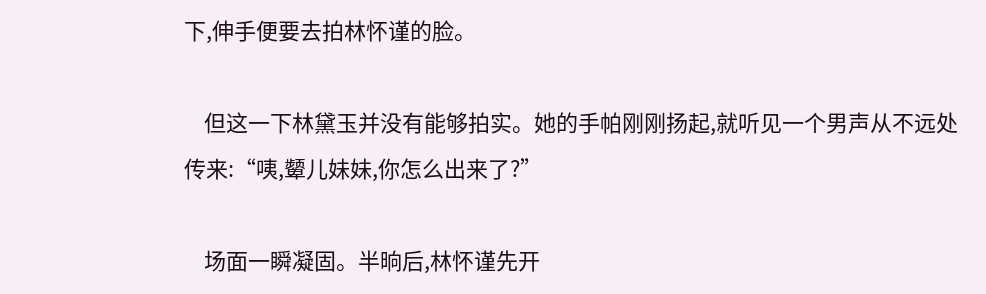下,伸手便要去拍林怀谨的脸。

    但这一下林黛玉并没有能够拍实。她的手帕刚刚扬起,就听见一个男声从不远处传来:“咦,颦儿妹妹,你怎么出来了?”

    场面一瞬凝固。半晌后,林怀谨先开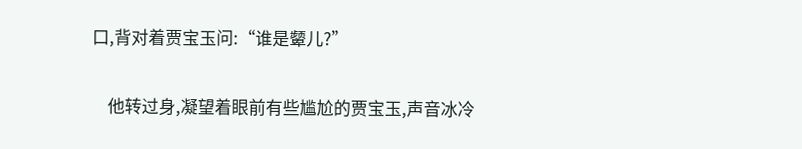口,背对着贾宝玉问:“谁是颦儿?”

    他转过身,凝望着眼前有些尴尬的贾宝玉,声音冰冷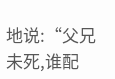地说:“父兄未死,谁配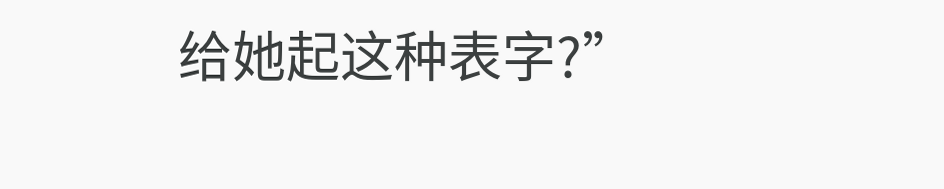给她起这种表字?”